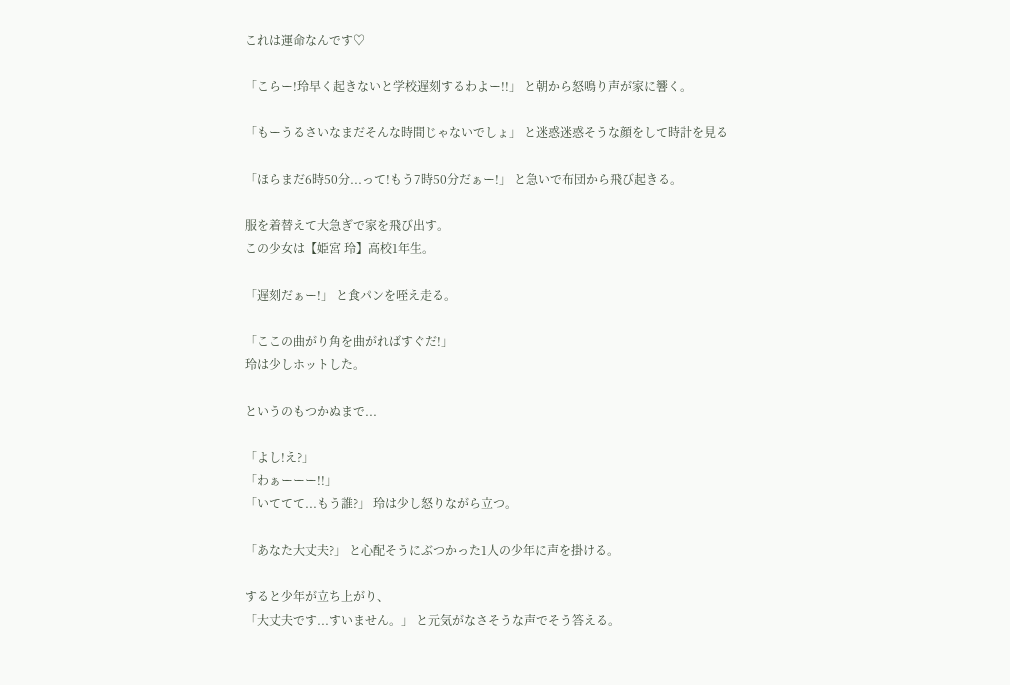これは運命なんです♡

「こらー!玲早く起きないと学校遅刻するわよー!!」 と朝から怒鳴り声が家に響く。

「もーうるさいなまだそんな時間じゃないでしょ」 と迷惑迷惑そうな顔をして時計を見る

「ほらまだ6時50分...って!もう7時50分だぁー!」 と急いで布団から飛び起きる。

服を着替えて大急ぎで家を飛び出す。
この少女は【姫宮 玲】高校1年生。

「遅刻だぁー!」 と食パンを咥え走る。

「ここの曲がり角を曲がればすぐだ!」
玲は少しホットした。

というのもつかぬまで...

「よし!え?」
「わぁーーー!!」
「いててて...もう誰?」 玲は少し怒りながら立つ。

「あなた大丈夫?」 と心配そうにぶつかった1人の少年に声を掛ける。

すると少年が立ち上がり、
「大丈夫です...すいません。」 と元気がなさそうな声でそう答える。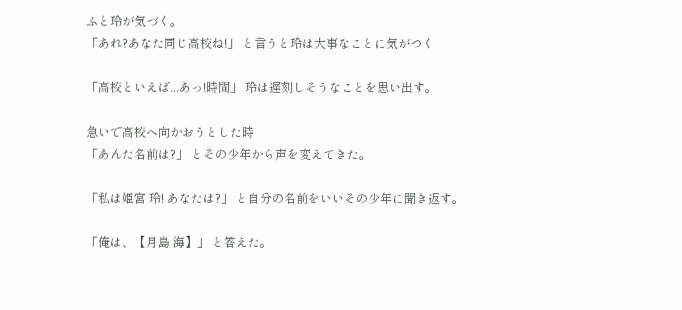ふと玲が気づく。
「あれ?あなた同じ高校ね!」 と言うと玲は大事なことに気がつく

「高校といえば...あっ!時間」 玲は遅刻しそうなことを思い出す。

急いで高校へ向かおうとした時
「あんた名前は?」 とその少年から声を変えてきた。

「私は姫宮 玲! あなたは?」 と自分の名前をいいその少年に聞き返す。

「俺は、【月島 海】」 と答えた。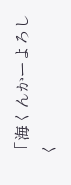「海くんかーよろしく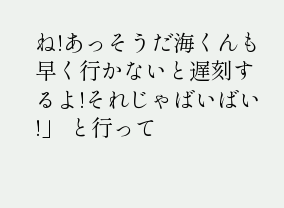ね!あっそうだ海くんも早く行かないと遅刻するよ!それじゃばいばい !」 と行って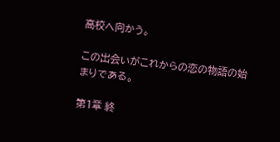高校へ向かう。

この出会いがこれからの恋の物語の始まりである。

第1章 終